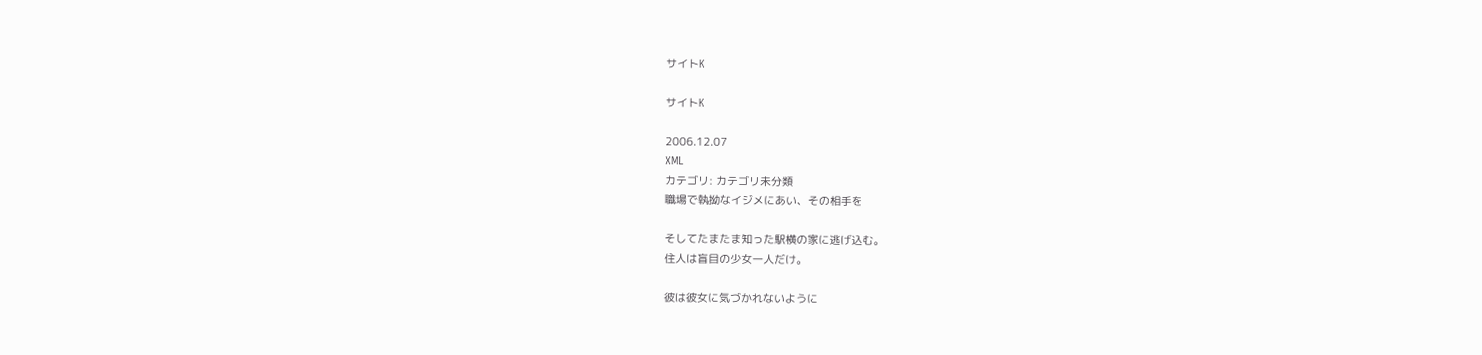サイトK

サイトK

2006.12.07
XML
カテゴリ: カテゴリ未分類
職場で執拗なイジメにあい、その相手を

そしてたまたま知った駅横の家に逃げ込む。
住人は盲目の少女一人だけ。

彼は彼女に気づかれないように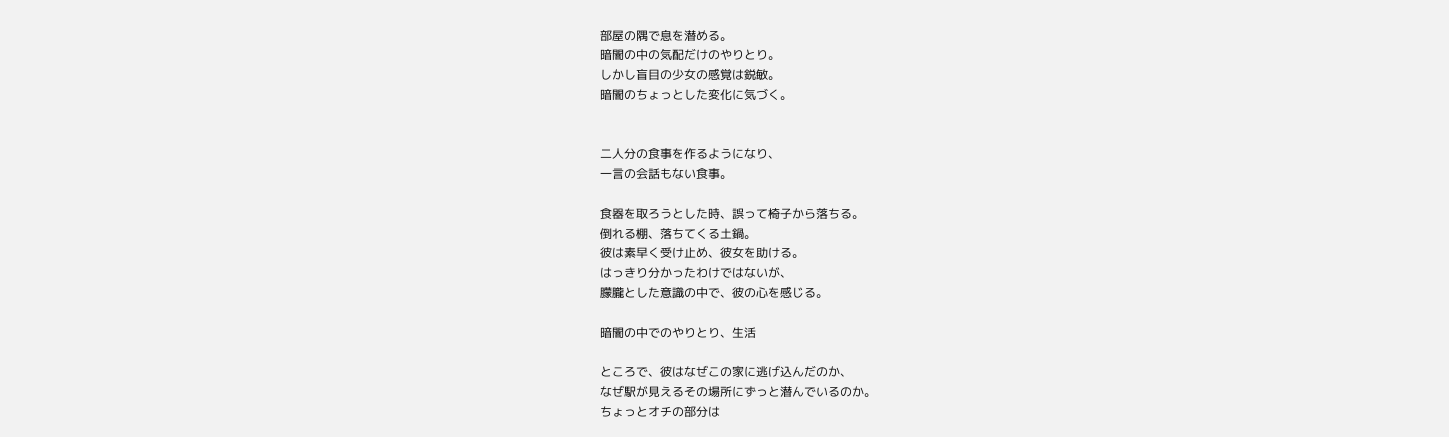部屋の隅で息を潜める。
暗闇の中の気配だけのやりとり。
しかし盲目の少女の感覚は鋭敏。
暗闇のちょっとした変化に気づく。


二人分の食事を作るようになり、
一言の会話もない食事。

食器を取ろうとした時、誤って椅子から落ちる。
倒れる棚、落ちてくる土鍋。
彼は素早く受け止め、彼女を助ける。
はっきり分かったわけではないが、
朦朧とした意識の中で、彼の心を感じる。

暗闇の中でのやりとり、生活

ところで、彼はなぜこの家に逃げ込んだのか、
なぜ駅が見えるその場所にずっと潜んでいるのか。
ちょっとオチの部分は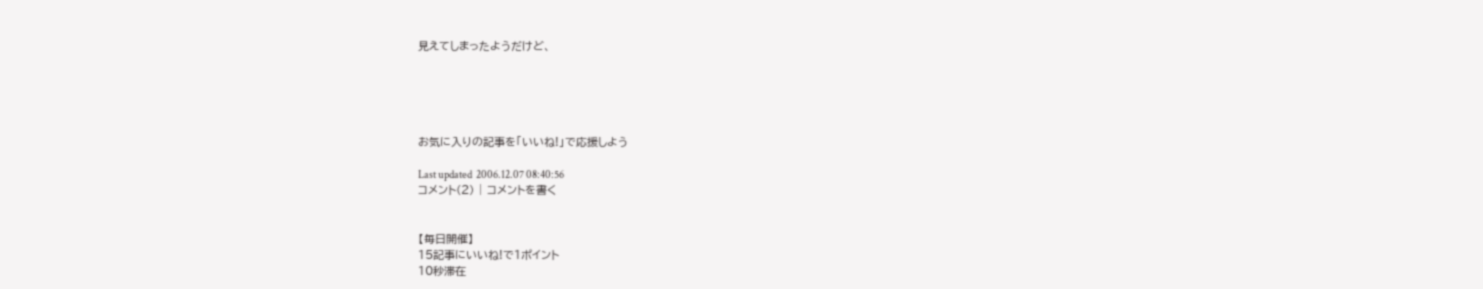見えてしまったようだけど、





お気に入りの記事を「いいね!」で応援しよう

Last updated  2006.12.07 08:40:56
コメント(2) | コメントを書く


【毎日開催】
15記事にいいね!で1ポイント
10秒滞在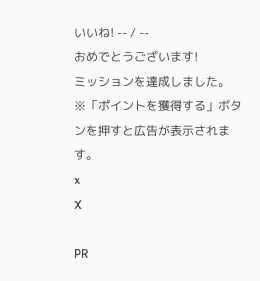いいね! -- / --
おめでとうございます!
ミッションを達成しました。
※「ポイントを獲得する」ボタンを押すと広告が表示されます。
x
X

PR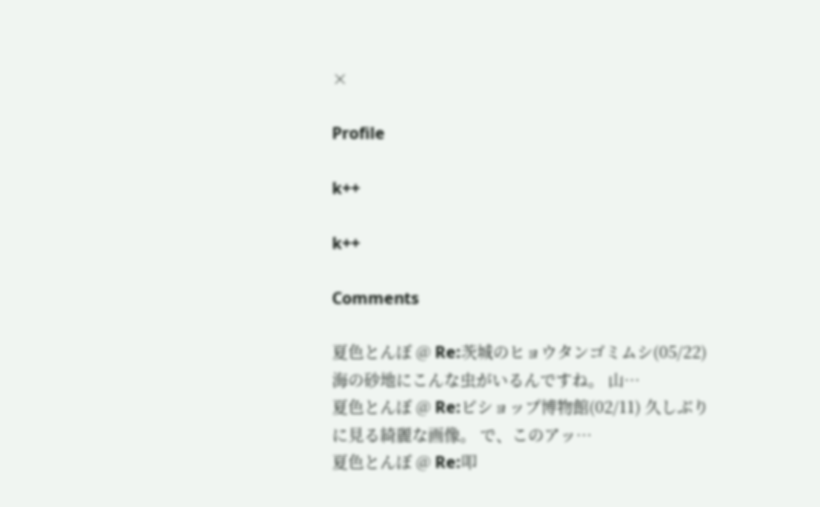×

Profile

k++

k++

Comments

夏色とんぼ @ Re:茨城のヒョウタンゴミムシ(05/22) 海の砂地にこんな虫がいるんですね。 山…
夏色とんぼ @ Re:ビショップ博物館(02/11) 久しぶりに見る綺麗な画像。 で、このアッ…
夏色とんぼ @ Re:叩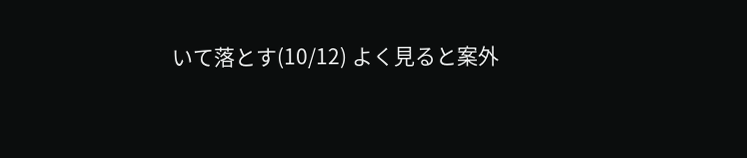いて落とす(10/12) よく見ると案外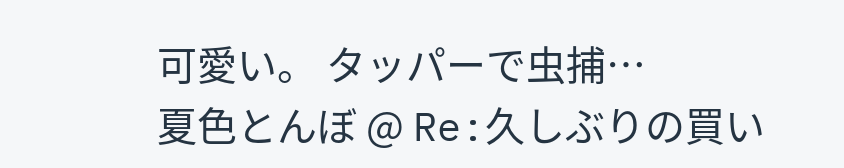可愛い。 タッパーで虫捕…
夏色とんぼ @ Re:久しぶりの買い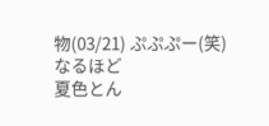物(03/21) ぷぷぷー(笑) なるほど
夏色とん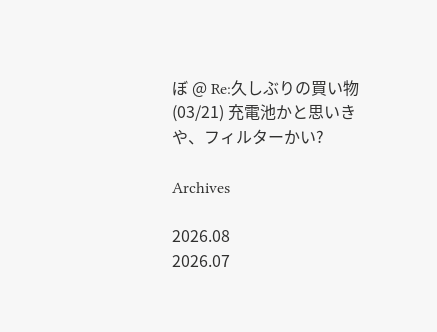ぼ @ Re:久しぶりの買い物(03/21) 充電池かと思いきや、フィルターかい?

Archives

2026.08
2026.07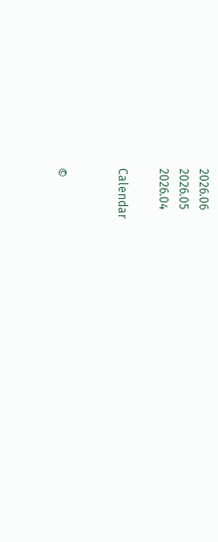2026.06
2026.05
2026.04

Calendar


©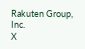Rakuten Group, Inc.
X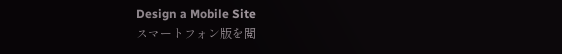Design a Mobile Site
スマートフォン版を閲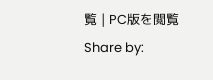覧 | PC版を閲覧
Share by: